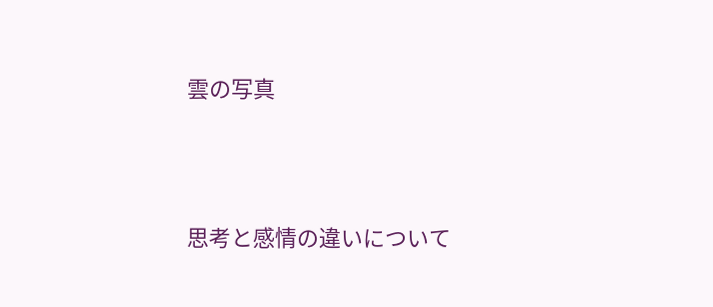雲の写真



思考と感情の違いについて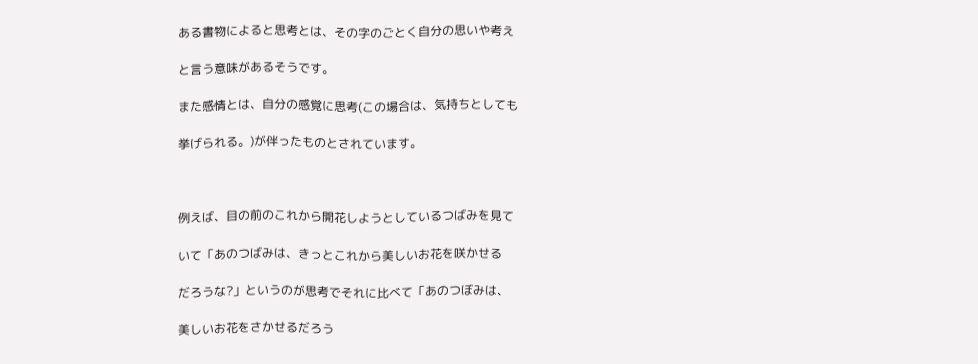ある書物によると思考とは、その字のごとく自分の思いや考え

と言う意味があるそうです。

また感情とは、自分の感覚に思考(この場合は、気持ちとしても

挙げられる。)が伴ったものとされています。



例えば、目の前のこれから開花しようとしているつばみを見て

いて「あのつばみは、きっとこれから美しいお花を咲かせる

だろうな?」というのが思考でそれに比べて「あのつぼみは、

美しいお花をさかせるだろう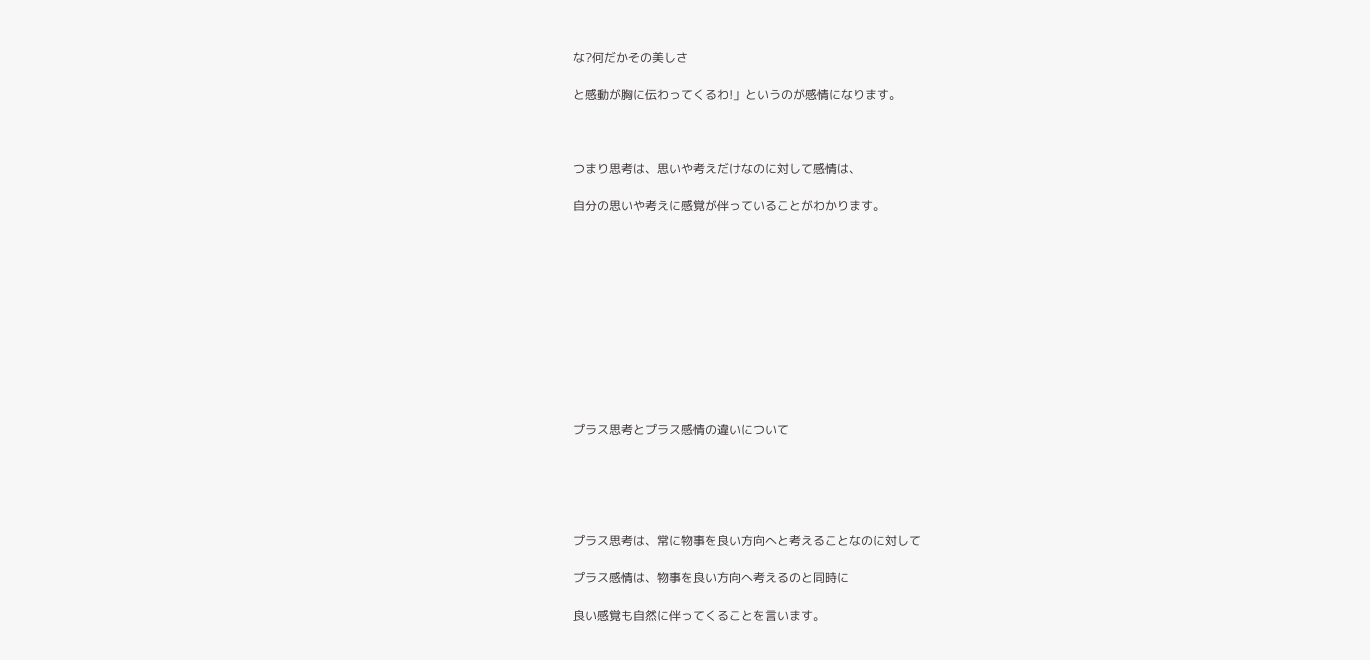な?何だかその美しさ

と感動が胸に伝わってくるわ!」というのが感情になります。



つまり思考は、思いや考えだけなのに対して感情は、

自分の思いや考えに感覚が伴っていることがわかります。











プラス思考とプラス感情の違いについて





プラス思考は、常に物事を良い方向へと考えることなのに対して

プラス感情は、物事を良い方向へ考えるのと同時に

良い感覚も自然に伴ってくることを言います。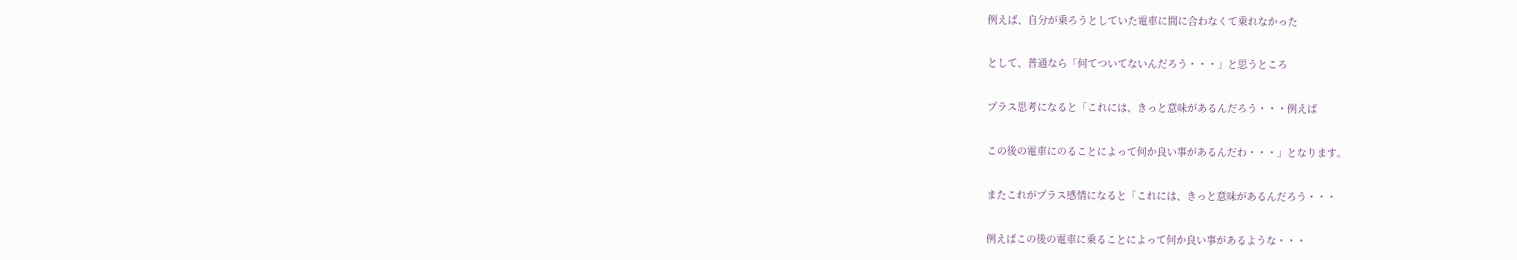例えば、自分が乗ろうとしていた電車に間に合わなくて乗れなかった

として、普通なら「何てついてないんだろう・・・」と思うところ

プラス思考になると「これには、きっと意味があるんだろう・・・例えば

この後の電車にのることによって何か良い事があるんだわ・・・」となります。

またこれがプラス感情になると「これには、きっと意味があるんだろう・・・

例えばこの後の電車に乗ることによって何か良い事があるような・・・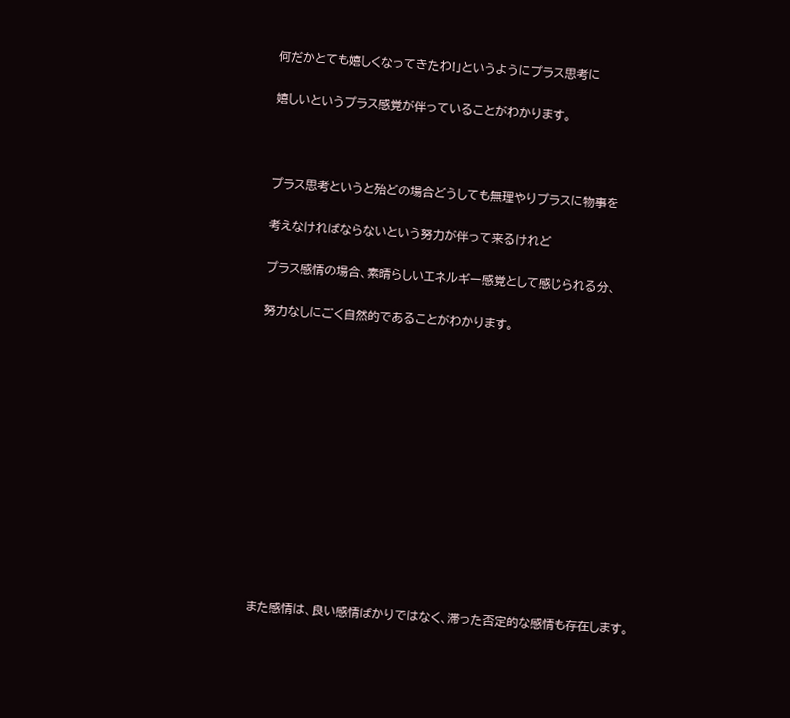何だかとても嬉しくなってきたわ!」というようにプラス思考に

嬉しいというプラス感覚が伴っていることがわかります。



プラス思考というと殆どの場合どうしても無理やりプラスに物事を

考えなければならないという努力が伴って来るけれど

プラス感情の場合、素晴らしいエネルギー感覚として感じられる分、

努力なしにごく自然的であることがわかります。













また感情は、良い感情ばかりではなく、滞った否定的な感情も存在します。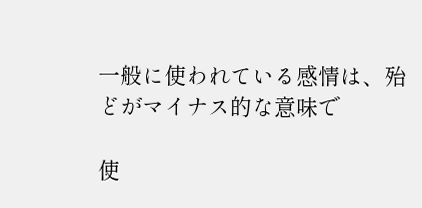一般に使われている感情は、殆どがマイナス的な意味で

使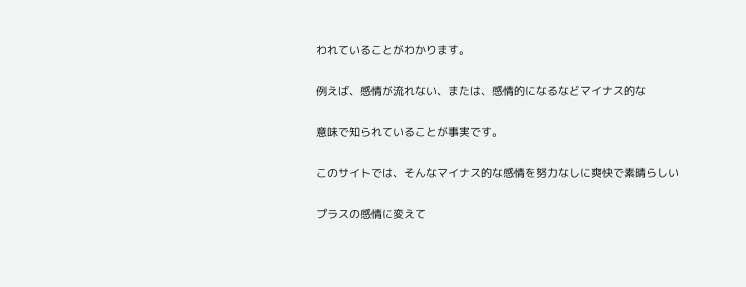われていることがわかります。

例えば、感情が流れない、または、感情的になるなどマイナス的な

意味で知られていることが事実です。

このサイトでは、そんなマイナス的な感情を努力なしに爽快で素晴らしい

プラスの感情に変えて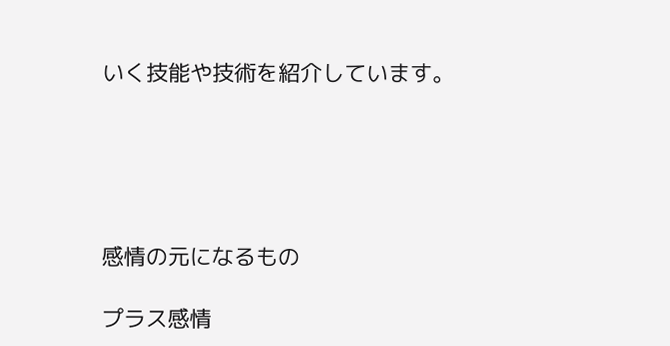いく技能や技術を紹介しています。





感情の元になるもの

プラス感情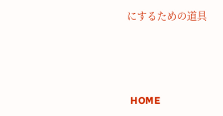にするための道具





 HOME